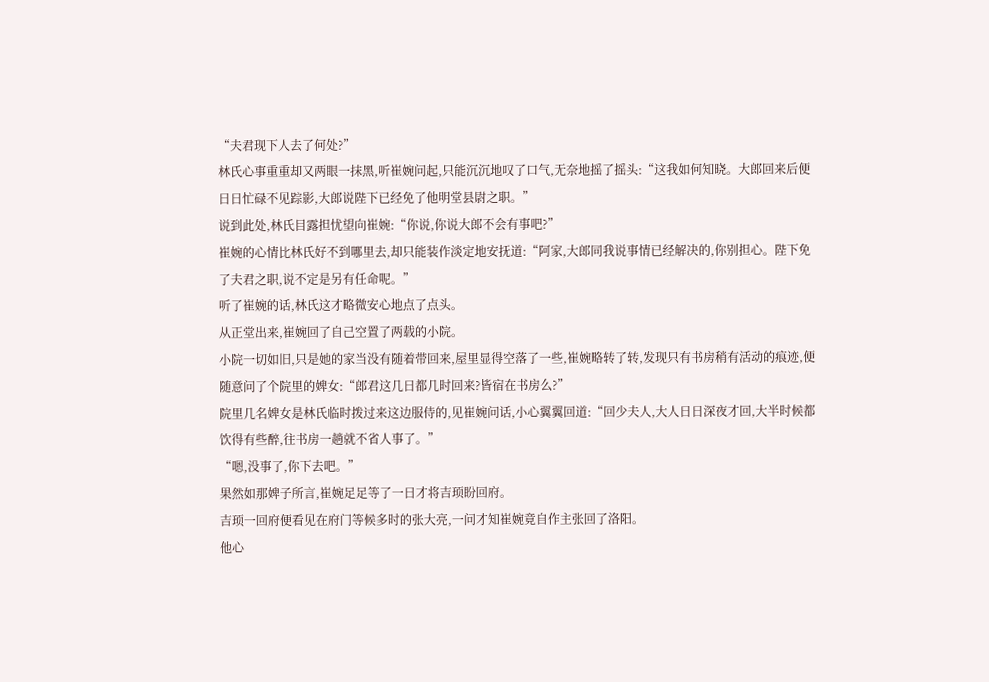“夫君现下人去了何处?”
林氏心事重重却又两眼一抹黑,听崔婉问起,只能沉沉地叹了口气,无奈地摇了摇头:“这我如何知晓。大郎回来后便日日忙碌不见踪影,大郎说陛下已经免了他明堂县尉之职。”
说到此处,林氏目露担忧望向崔婉:“你说,你说大郎不会有事吧?”
崔婉的心情比林氏好不到哪里去,却只能装作淡定地安抚道:“阿家,大郎同我说事情已经解决的,你别担心。陛下免了夫君之职,说不定是另有任命呢。”
听了崔婉的话,林氏这才略微安心地点了点头。
从正堂出来,崔婉回了自己空置了两载的小院。
小院一切如旧,只是她的家当没有随着带回来,屋里显得空落了一些,崔婉略转了转,发现只有书房稍有活动的痕迹,便随意问了个院里的婢女:“郎君这几日都几时回来?皆宿在书房么?”
院里几名婢女是林氏临时拨过来这边服侍的,见崔婉问话,小心翼翼回道:“回少夫人,大人日日深夜才回,大半时候都饮得有些醉,往书房一趟就不省人事了。”
“嗯,没事了,你下去吧。”
果然如那婢子所言,崔婉足足等了一日才将吉顼盼回府。
吉顼一回府便看见在府门等候多时的张大亮,一问才知崔婉竟自作主张回了洛阳。
他心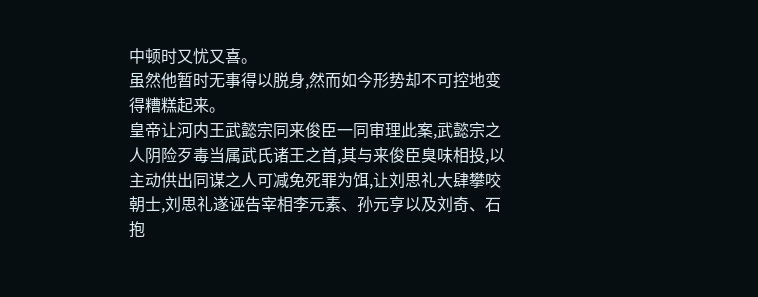中顿时又忧又喜。
虽然他暂时无事得以脱身,然而如今形势却不可控地变得糟糕起来。
皇帝让河内王武懿宗同来俊臣一同审理此案,武懿宗之人阴险歹毒当属武氏诸王之首,其与来俊臣臭味相投,以主动供出同谋之人可减免死罪为饵,让刘思礼大肆攀咬朝士,刘思礼遂诬告宰相李元素、孙元亨以及刘奇、石抱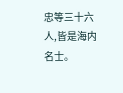忠等三十六人,皆是海内名士。